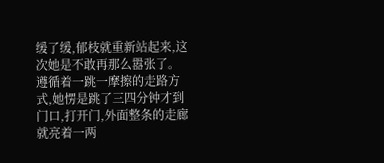缓了缓,郁枝就重新站起来,这次她是不敢再那么嚣张了。
遵循着一跳一摩擦的走路方式,她愣是跳了三四分钟才到门口,打开门,外面整条的走廊就亮着一两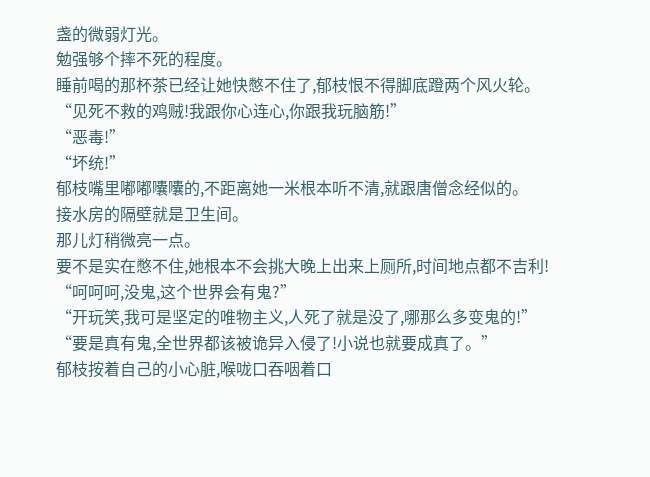盏的微弱灯光。
勉强够个摔不死的程度。
睡前喝的那杯茶已经让她快憋不住了,郁枝恨不得脚底蹬两个风火轮。
“见死不救的鸡贼!我跟你心连心,你跟我玩脑筋!”
“恶毒!”
“坏统!”
郁枝嘴里嘟嘟囔囔的,不距离她一米根本听不清,就跟唐僧念经似的。
接水房的隔壁就是卫生间。
那儿灯稍微亮一点。
要不是实在憋不住,她根本不会挑大晚上出来上厕所,时间地点都不吉利!
“呵呵呵,没鬼,这个世界会有鬼?”
“开玩笑,我可是坚定的唯物主义,人死了就是没了,哪那么多变鬼的!”
“要是真有鬼,全世界都该被诡异入侵了!小说也就要成真了。”
郁枝按着自己的小心脏,喉咙口吞咽着口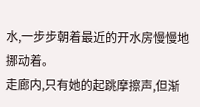水,一步步朝着最近的开水房慢慢地挪动着。
走廊内,只有她的起跳摩擦声,但渐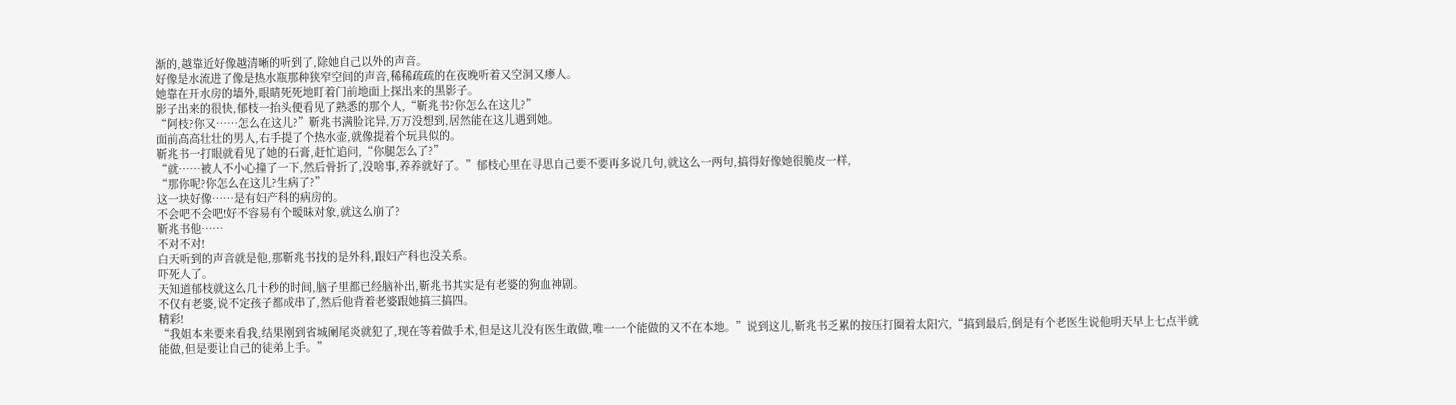渐的,越靠近好像越清晰的听到了,除她自己以外的声音。
好像是水流进了像是热水瓶那种狭窄空间的声音,稀稀疏疏的在夜晚听着又空洞又瘆人。
她靠在开水房的墙外,眼睛死死地盯着门前地面上探出来的黑影子。
影子出来的很快,郁枝一抬头便看见了熟悉的那个人,“靳兆书?你怎么在这儿?”
“阿枝?你又……怎么在这儿?”靳兆书满脸诧异,万万没想到,居然能在这儿遇到她。
面前高高壮壮的男人,右手提了个热水壶,就像提着个玩具似的。
靳兆书一打眼就看见了她的石膏,赶忙追问,“你腿怎么了?”
“就……被人不小心撞了一下,然后骨折了,没啥事,养养就好了。”郁枝心里在寻思自己要不要再多说几句,就这么一两句,搞得好像她很脆皮一样,
“那你呢?你怎么在这儿?生病了?”
这一块好像……是有妇产科的病房的。
不会吧不会吧!好不容易有个暧昧对象,就这么崩了?
靳兆书他……
不对不对!
白天听到的声音就是他,那靳兆书找的是外科,跟妇产科也没关系。
吓死人了。
天知道郁枝就这么几十秒的时间,脑子里都已经脑补出,靳兆书其实是有老婆的狗血神剧。
不仅有老婆,说不定孩子都成串了,然后他背着老婆跟她搞三搞四。
精彩!
“我姐本来要来看我,结果刚到省城阑尾炎就犯了,现在等着做手术,但是这儿没有医生敢做,唯一一个能做的又不在本地。”说到这儿,靳兆书乏累的按压打圈着太阳穴,“搞到最后,倒是有个老医生说他明天早上七点半就能做,但是要让自己的徒弟上手。”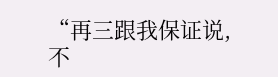“再三跟我保证说,不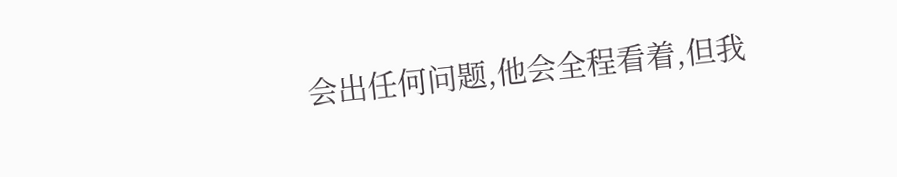会出任何问题,他会全程看着,但我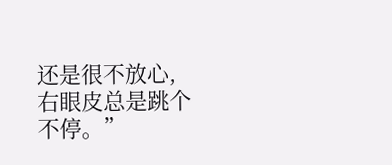还是很不放心,右眼皮总是跳个不停。”